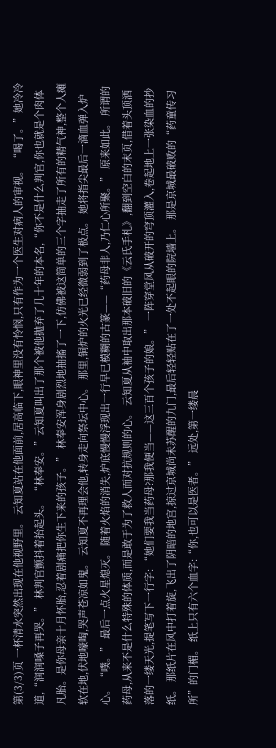第(3/3)页 一杯清水突然出现在他视野里。 云知夏站在他面前,居高临下,眼神里没有怜悯,只有作为一个医生对病人的审视。 “喝了。”她冷冷道,“润润嗓子再哭。” 林判官颤抖着抬起头。 “林奉安。”云知夏叫出了那个被他抛弃了几十年的本名,“你不是什么判官,你也就是个肉体凡胎。是你母亲十月怀胎,忍着剧痛把你生下来的孩子。” 林奉安浑身剧烈地抽搐了一下,仿佛被这简单的三个字抽走了所有的精气神,整个人瘫软在地,伏地嚎啕,哭声苍凉如鬼。 云知夏不再理会他,转身走向祭坛中心。 那里,铜炉的火光已经微弱到了极点。 她将指尖最后一滴血弹入炉心。 “噗。” 最后一点火星熄灭。 随着火焰的消失,炉底慢慢浮现出一行早已模糊的古篆——“药母非人,乃仁心所聚。” 原来如此。 所谓的药母,从来不是什么特殊的体质,而是敢于为了救人而对抗规则的心。 云知夏从袖中取出那本破旧的《云氏手札》,翻到空白的末页,借着头顶洒落的一缕天光,提笔写下一行字: “她们要我当药母?那我便当——这三百个孩子的娘。” 一阵穿堂风从破开的穹顶灌入,卷起地上一张染血的抄纸。 那纸片在风中打着旋,飞出了阴暗的地宫,掠过京城尚未苏醒的九门,最后轻轻贴在了一处不起眼的院墙上。 那是京城最破败的“药童传习所”的门楣。 纸上只有六个血字:“你,也可以是医者。” 远处,第一缕晨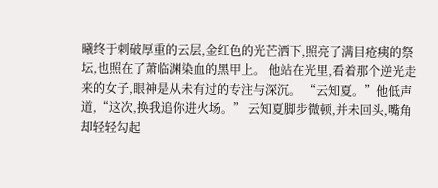曦终于刺破厚重的云层,金红色的光芒洒下,照亮了满目疮痍的祭坛,也照在了萧临渊染血的黑甲上。 他站在光里,看着那个逆光走来的女子,眼神是从未有过的专注与深沉。 “云知夏。”他低声道,“这次,换我追你进火场。” 云知夏脚步微顿,并未回头,嘴角却轻轻勾起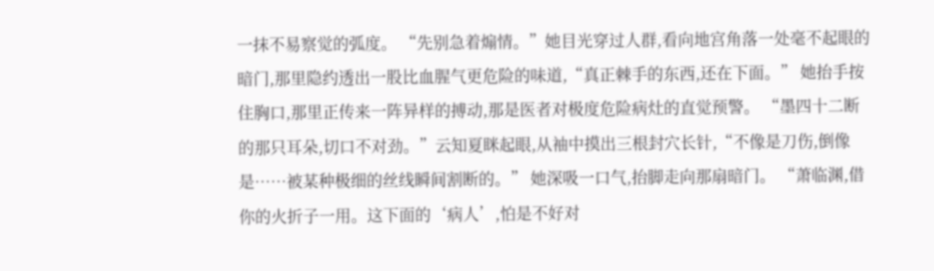一抹不易察觉的弧度。 “先别急着煽情。”她目光穿过人群,看向地宫角落一处毫不起眼的暗门,那里隐约透出一股比血腥气更危险的味道,“真正棘手的东西,还在下面。” 她抬手按住胸口,那里正传来一阵异样的搏动,那是医者对极度危险病灶的直觉预警。 “墨四十二断的那只耳朵,切口不对劲。”云知夏眯起眼,从袖中摸出三根封穴长针,“不像是刀伤,倒像是……被某种极细的丝线瞬间割断的。” 她深吸一口气,抬脚走向那扇暗门。 “萧临渊,借你的火折子一用。这下面的‘病人’,怕是不好对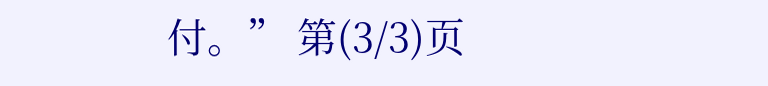付。” 第(3/3)页